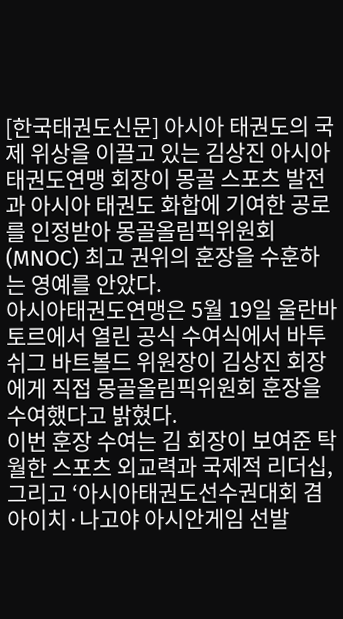[한국태권도신문] 아시아 태권도의 국제 위상을 이끌고 있는 김상진 아시아태권도연맹 회장이 몽골 스포츠 발전과 아시아 태권도 화합에 기여한 공로를 인정받아 몽골올림픽위원회(MNOC) 최고 권위의 훈장을 수훈하는 영예를 안았다.
아시아태권도연맹은 5월 19일 울란바토르에서 열린 공식 수여식에서 바투쉬그 바트볼드 위원장이 김상진 회장에게 직접 몽골올림픽위원회 훈장을 수여했다고 밝혔다.
이번 훈장 수여는 김 회장이 보여준 탁월한 스포츠 외교력과 국제적 리더십, 그리고 ‘아시아태권도선수권대회 겸 아이치·나고야 아시안게임 선발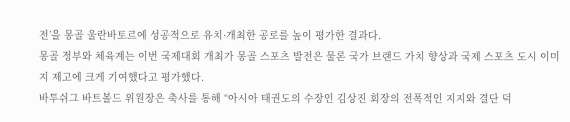전’을 몽골 울란바토르에 성공적으로 유치·개최한 공로를 높이 평가한 결과다.
몽골 정부와 체육계는 이번 국제대회 개최가 몽골 스포츠 발전은 물론 국가 브랜드 가치 향상과 국제 스포츠 도시 이미지 제고에 크게 기여했다고 평가했다.
바투쉬그 바트볼드 위원장은 축사를 통해 “아시아 태권도의 수장인 김상진 회장의 전폭적인 지지와 결단 덕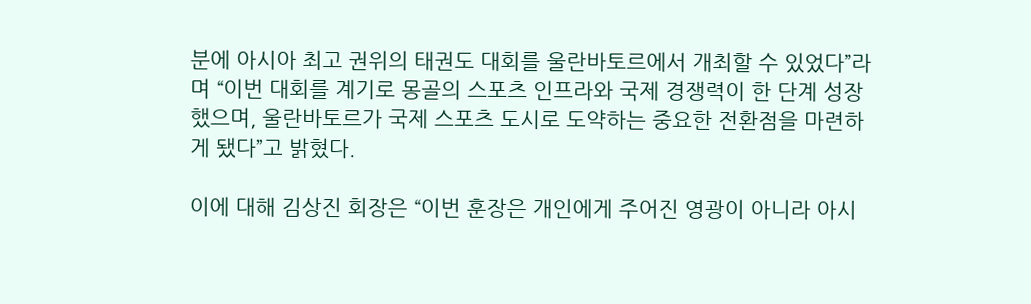분에 아시아 최고 권위의 태권도 대회를 울란바토르에서 개최할 수 있었다”라며 “이번 대회를 계기로 몽골의 스포츠 인프라와 국제 경쟁력이 한 단계 성장했으며, 울란바토르가 국제 스포츠 도시로 도약하는 중요한 전환점을 마련하게 됐다”고 밝혔다.

이에 대해 김상진 회장은 “이번 훈장은 개인에게 주어진 영광이 아니라 아시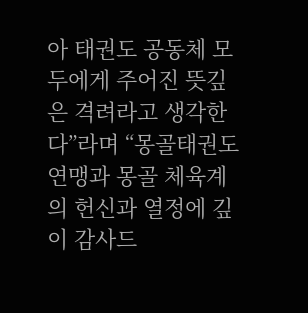아 태권도 공동체 모두에게 주어진 뜻깊은 격려라고 생각한다”라며 “몽골태권도연맹과 몽골 체육계의 헌신과 열정에 깊이 감사드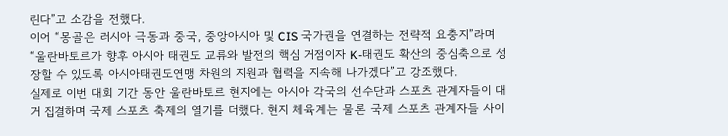린다”고 소감을 전했다.
이어 “몽골은 러시아 극동과 중국, 중앙아시아 및 CIS 국가권을 연결하는 전략적 요충지”라며 “울란바토르가 향후 아시아 태권도 교류와 발전의 핵심 거점이자 K-태권도 확산의 중심축으로 성장할 수 있도록 아시아태권도연맹 차원의 지원과 협력을 지속해 나가겠다”고 강조했다.
실제로 이번 대회 기간 동안 울란바토르 현지에는 아시아 각국의 선수단과 스포츠 관계자들이 대거 집결하며 국제 스포츠 축제의 열기를 더했다. 현지 체육계는 물론 국제 스포츠 관계자들 사이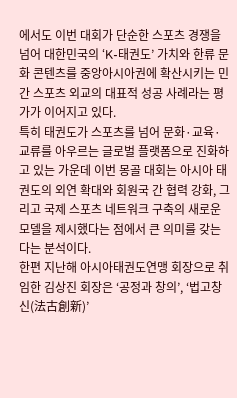에서도 이번 대회가 단순한 스포츠 경쟁을 넘어 대한민국의 ‘K-태권도’ 가치와 한류 문화 콘텐츠를 중앙아시아권에 확산시키는 민간 스포츠 외교의 대표적 성공 사례라는 평가가 이어지고 있다.
특히 태권도가 스포츠를 넘어 문화·교육·교류를 아우르는 글로벌 플랫폼으로 진화하고 있는 가운데 이번 몽골 대회는 아시아 태권도의 외연 확대와 회원국 간 협력 강화, 그리고 국제 스포츠 네트워크 구축의 새로운 모델을 제시했다는 점에서 큰 의미를 갖는다는 분석이다.
한편 지난해 아시아태권도연맹 회장으로 취임한 김상진 회장은 ‘공정과 창의’, ‘법고창신(法古創新)’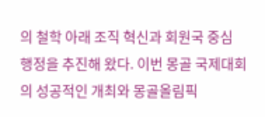의 철학 아래 조직 혁신과 회원국 중심 행정을 추진해 왔다. 이번 몽골 국제대회의 성공적인 개최와 몽골올림픽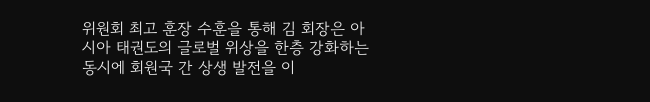위원회 최고 훈장 수훈을 통해 김 회장은 아시아 태권도의 글로벌 위상을 한층 강화하는 동시에 회원국 간 상생 발전을 이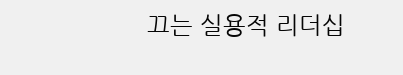끄는 실용적 리더십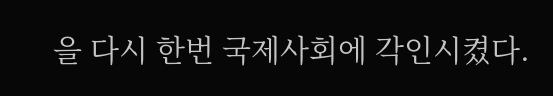을 다시 한번 국제사회에 각인시켰다.